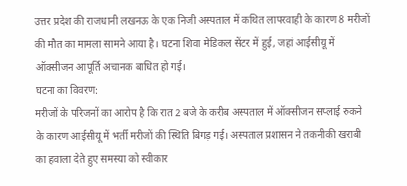उत्तर प्रदेश की राजधानी लखनऊ के एक निजी अस्पताल में कथित लापरवाही के कारण 8 मरीजों की मौत का मामला सामने आया है। घटना शिवा मेडिकल सेंटर में हुई, जहां आईसीयू में ऑक्सीजन आपूर्ति अचानक बाधित हो गई।
घटना का विवरण:
मरीजों के परिजनों का आरोप है कि रात 2 बजे के करीब अस्पताल में ऑक्सीजन सप्लाई रुकने के कारण आईसीयू में भर्ती मरीजों की स्थिति बिगड़ गई। अस्पताल प्रशासन ने तकनीकी खराबी का हवाला देते हुए समस्या को स्वीकार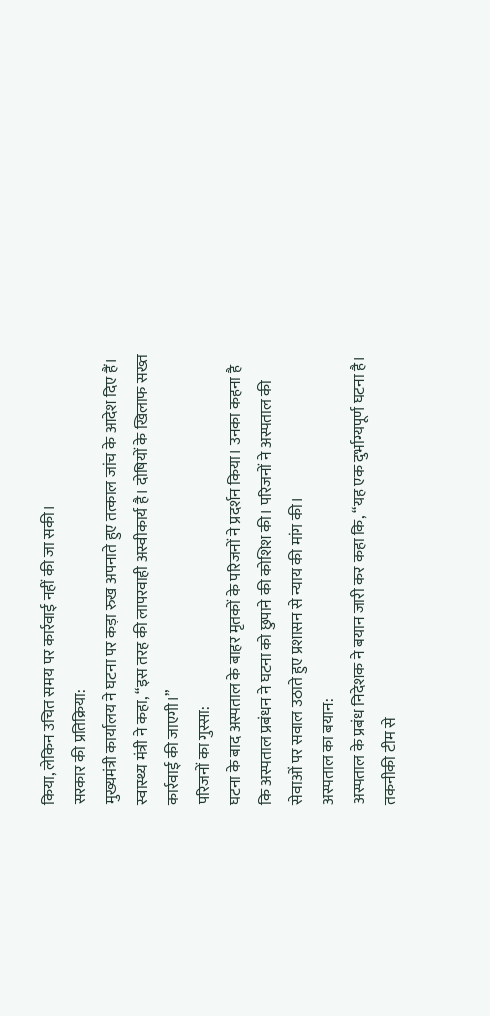किया, लेकिन उचित समय पर कार्रवाई नहीं की जा सकी।
सरकार की प्रतिक्रिया:
मुख्यमंत्री कार्यालय ने घटना पर कड़ा रुख अपनाते हुए तत्काल जांच के आदेश दिए हैं। स्वास्थ्य मंत्री ने कहा, “इस तरह की लापरवाही अस्वीकार्य है। दोषियों के खिलाफ सख्त कार्रवाई की जाएगी।”
परिजनों का गुस्सा:
घटना के बाद अस्पताल के बाहर मृतकों के परिजनों ने प्रदर्शन किया। उनका कहना है कि अस्पताल प्रबंधन ने घटना को छुपाने की कोशिश की। परिजनों ने अस्पताल की सेवाओं पर सवाल उठाते हुए प्रशासन से न्याय की मांग की।
अस्पताल का बयान:
अस्पताल के प्रबंध निदेशक ने बयान जारी कर कहा कि, “यह एक दुर्भाग्यपूर्ण घटना है। तकनीकी टीम से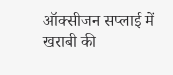ऑक्सीजन सप्लाई में खराबी की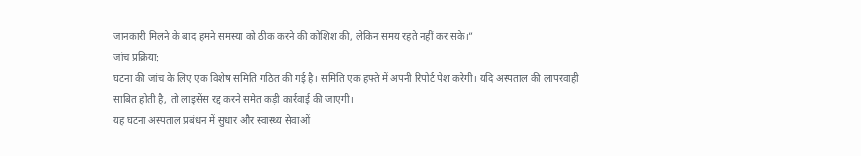जानकारी मिलने के बाद हमने समस्या को ठीक करने की कोशिश की, लेकिन समय रहते नहीं कर सके।”
जांच प्रक्रिया:
घटना की जांच के लिए एक विशेष समिति गठित की गई है। समिति एक हफ्ते में अपनी रिपोर्ट पेश करेगी। यदि अस्पताल की लापरवाही साबित होती है, तो लाइसेंस रद्द करने समेत कड़ी कार्रवाई की जाएगी।
यह घटना अस्पताल प्रबंधन में सुधार और स्वास्थ्य सेवाओं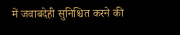में जवाबदेही सुनिश्चित करने की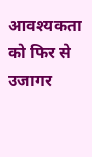आवश्यकता को फिर से उजागर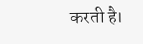करती है।